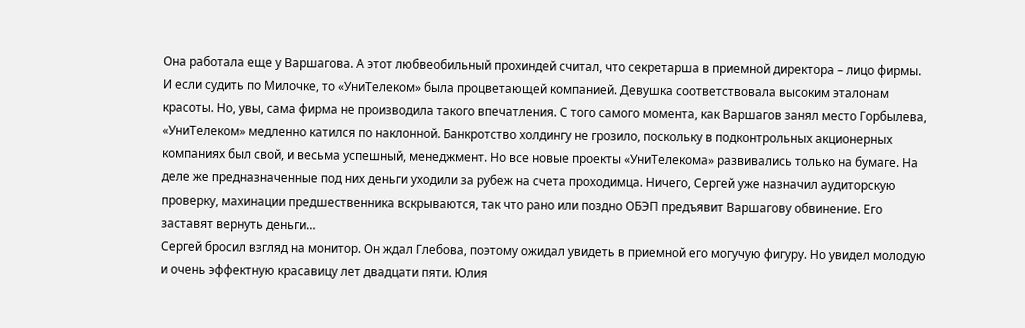Она работала еще у Варшагова. А этот любвеобильный прохиндей считал, что секретарша в приемной директора – лицо фирмы. И если судить по Милочке, то «УниТелеком» была процветающей компанией. Девушка соответствовала высоким эталонам красоты. Но, увы, сама фирма не производила такого впечатления. С того самого момента, как Варшагов занял место Горбылева, «УниТелеком» медленно катился по наклонной. Банкротство холдингу не грозило, поскольку в подконтрольных акционерных компаниях был свой, и весьма успешный, менеджмент. Но все новые проекты «УниТелекома» развивались только на бумаге. На деле же предназначенные под них деньги уходили за рубеж на счета проходимца. Ничего, Сергей уже назначил аудиторскую проверку, махинации предшественника вскрываются, так что рано или поздно ОБЭП предъявит Варшагову обвинение. Его заставят вернуть деньги…
Сергей бросил взгляд на монитор. Он ждал Глебова, поэтому ожидал увидеть в приемной его могучую фигуру. Но увидел молодую и очень эффектную красавицу лет двадцати пяти. Юлия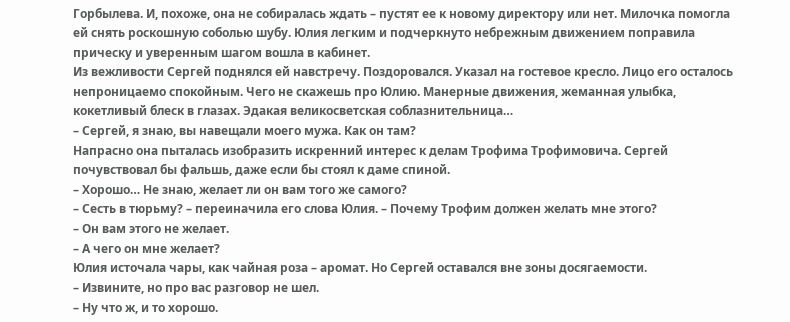Горбылева. И, похоже, она не собиралась ждать – пустят ее к новому директору или нет. Милочка помогла ей снять роскошную соболью шубу. Юлия легким и подчеркнуто небрежным движением поправила прическу и уверенным шагом вошла в кабинет.
Из вежливости Сергей поднялся ей навстречу. Поздоровался. Указал на гостевое кресло. Лицо его осталось непроницаемо спокойным. Чего не скажешь про Юлию. Манерные движения, жеманная улыбка, кокетливый блеск в глазах. Эдакая великосветская соблазнительница…
– Сергей, я знаю, вы навещали моего мужа. Как он там?
Напрасно она пыталась изобразить искренний интерес к делам Трофима Трофимовича. Сергей почувствовал бы фальшь, даже если бы стоял к даме спиной.
– Хорошо… Не знаю, желает ли он вам того же самого?
– Сесть в тюрьму? – переиначила его слова Юлия. – Почему Трофим должен желать мне этого?
– Он вам этого не желает.
– А чего он мне желает?
Юлия источала чары, как чайная роза – аромат. Но Сергей оставался вне зоны досягаемости.
– Извините, но про вас разговор не шел.
– Ну что ж, и то хорошо.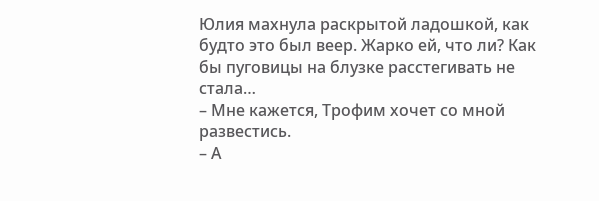Юлия махнула раскрытой ладошкой, как будто это был веер. Жарко ей, что ли? Как бы пуговицы на блузке расстегивать не стала…
– Мне кажется, Трофим хочет со мной развестись.
– А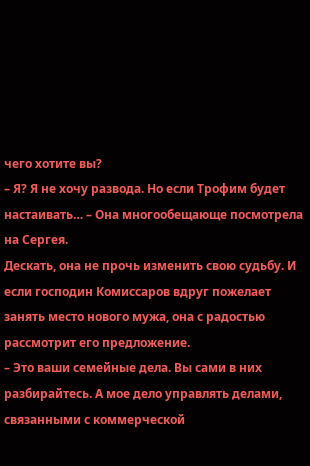чего хотите вы?
– Я? Я не хочу развода. Но если Трофим будет настаивать… – Она многообещающе посмотрела на Сергея.
Дескать, она не прочь изменить свою судьбу. И если господин Комиссаров вдруг пожелает занять место нового мужа, она с радостью рассмотрит его предложение.
– Это ваши семейные дела. Вы сами в них разбирайтесь. А мое дело управлять делами, связанными с коммерческой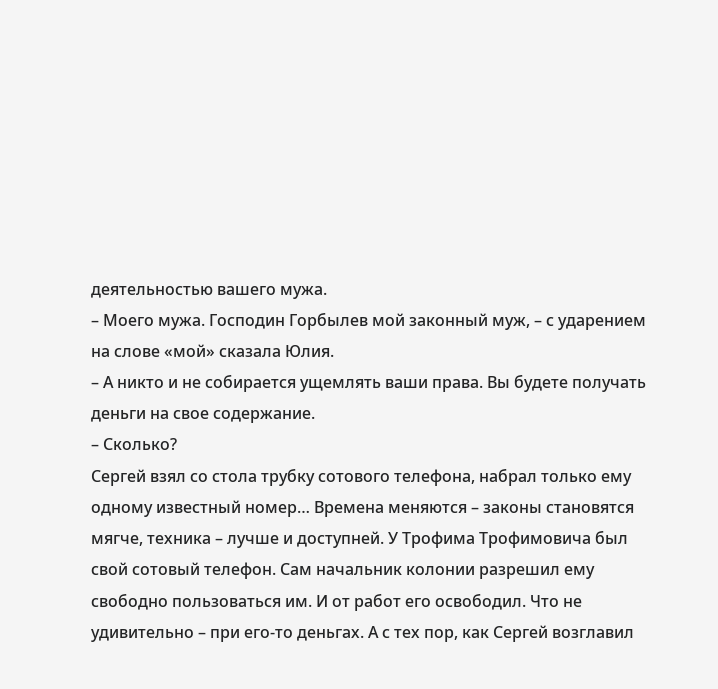деятельностью вашего мужа.
– Моего мужа. Господин Горбылев мой законный муж, – с ударением на слове «мой» сказала Юлия.
– А никто и не собирается ущемлять ваши права. Вы будете получать деньги на свое содержание.
– Сколько?
Сергей взял со стола трубку сотового телефона, набрал только ему одному известный номер… Времена меняются – законы становятся мягче, техника – лучше и доступней. У Трофима Трофимовича был свой сотовый телефон. Сам начальник колонии разрешил ему свободно пользоваться им. И от работ его освободил. Что не удивительно – при его-то деньгах. А с тех пор, как Сергей возглавил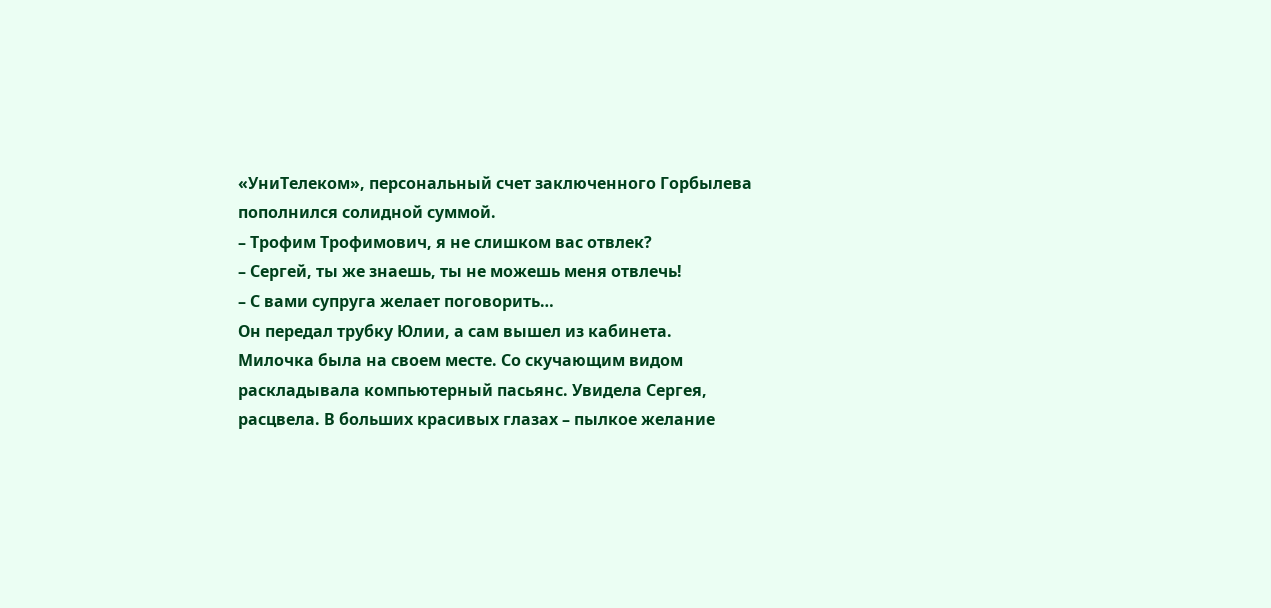«УниТелеком», персональный счет заключенного Горбылева пополнился солидной суммой.
– Трофим Трофимович, я не слишком вас отвлек?
– Сергей, ты же знаешь, ты не можешь меня отвлечь!
– С вами супруга желает поговорить…
Он передал трубку Юлии, а сам вышел из кабинета.
Милочка была на своем месте. Со скучающим видом раскладывала компьютерный пасьянс. Увидела Сергея, расцвела. В больших красивых глазах – пылкое желание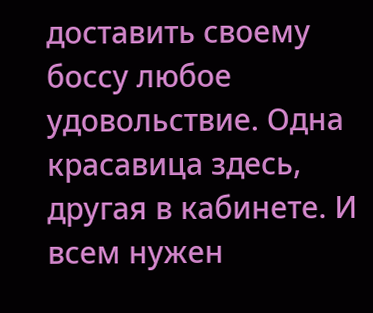доставить своему боссу любое удовольствие. Одна красавица здесь, другая в кабинете. И всем нужен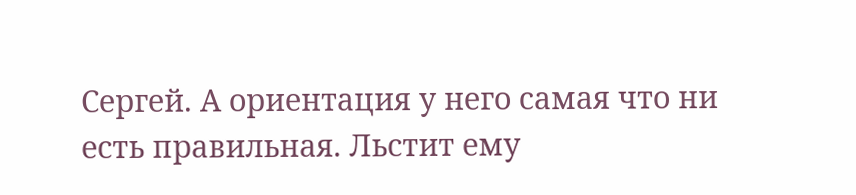Сергей. А ориентация у него самая что ни есть правильная. Льстит ему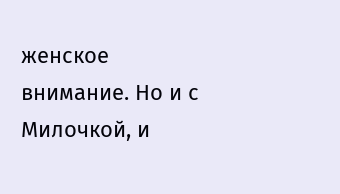женское внимание. Но и с Милочкой, и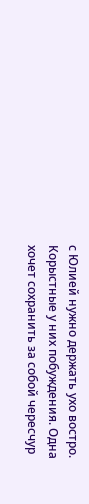с Юлией нужно держать ухо востро. Корыстные у них побуждения. Одна хочет сохранить за собой чересчур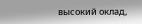высокий оклад,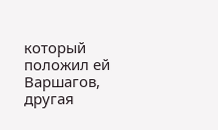который положил ей Варшагов, другая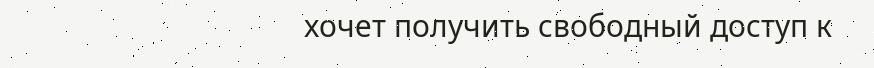хочет получить свободный доступ к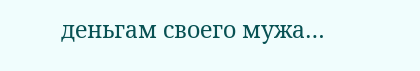деньгам своего мужа…